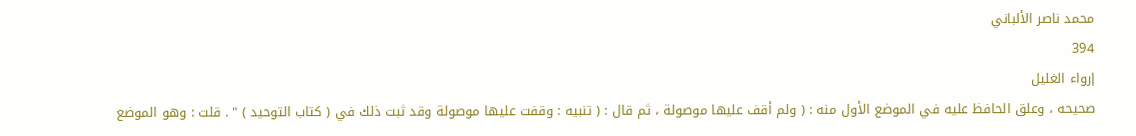محمد ناصر الألباني
394
إرواء الغليل
صحيحه ، وعلق الحافظ عليه في الموضع الأول منه : ( ولم أقف عليها موصولة ، ثم قال : ( تنبيه : وقفت عليها موصولة وقد ثبت ذلك في ( كتاب التوحيد ) " . قلت : وهو الموضع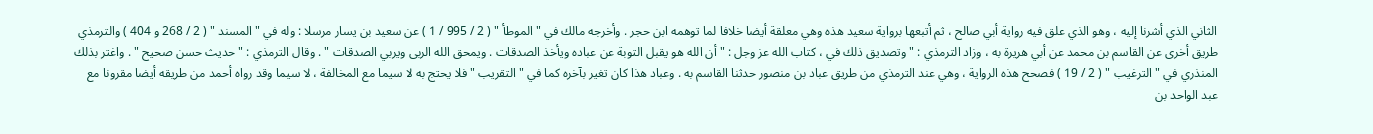الثاني الذي أشرنا إليه ، وهو الذي علق فيه رواية أبي صالح ، ثم أتبعها برواية سعيد هذه وهي معلقة أيضا خلافا لما توهمه ابن حجر . وأخرجه مالك في " الموطأ " ( 2 / 995 / 1 ) عن سعيد بن يسار مرسلا : وله في " المسند " ( 2 / 268 و 404 ) والترمذي طريق أخرى عن القاسم بن محمد عن أبي هريرة به ، وزاد الترمذي : " وتصديق ذلك في ، كتاب الله عز وجل : " أن الله هو يقبل التوبة عن عباده ويأخذ الصدقات . ويمحق الله الربى ويربي الصدقات " . وقال الترمذي : " حديث حسن صحيح " . واغتر بذلك المنذري في " الترغيب " ( 2 / 19 ) فصحح هذه الرواية ، وهي عند الترمذي من طريق عباد بن منصور حدثنا القاسم به . وعباد هذا كان تغير بآخره كما في " التقريب " فلا يحتج به لا سيما مع المخالفة ، لا سيما وقد رواه أحمد من طريقه أيضا مقرونا مع عبد الواحد بن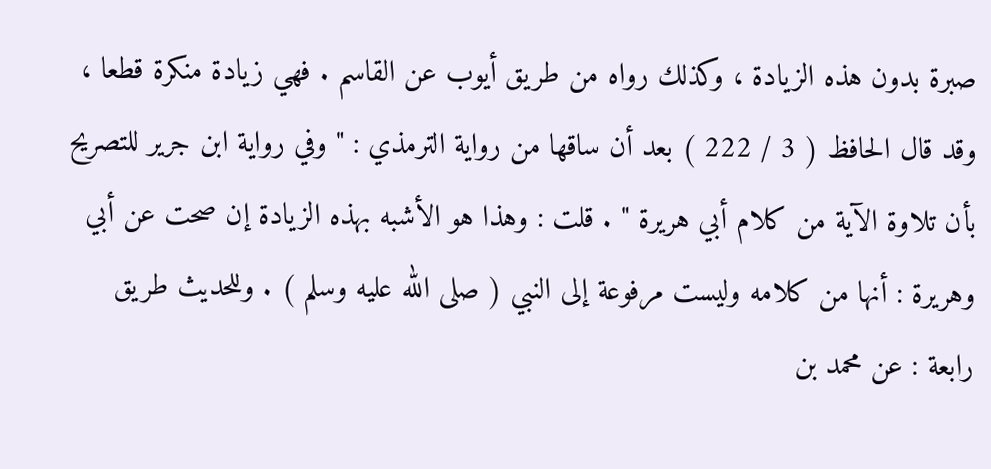صبرة بدون هذه الزيادة ، وكذلك رواه من طريق أيوب عن القاسم . فهي زيادة منكرة قطعا ، وقد قال الحافظ ( 3 / 222 ) بعد أن ساقها من رواية الترمذي : " وفي رواية ابن جرير للتصريح بأن تلاوة الآية من كلام أبي هريرة " . قلت : وهذا هو الأشبه بهذه الزيادة إن صحت عن أبي وهريرة : أنها من كلامه وليست مرفوعة إلى النبي ( صلى الله عليه وسلم ) . وللحديث طريق رابعة : عن محمد بن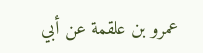عمرو بن علقمة عن أبي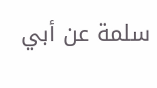سلمة عن أبي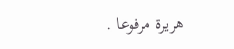هريرة مرفوعا .